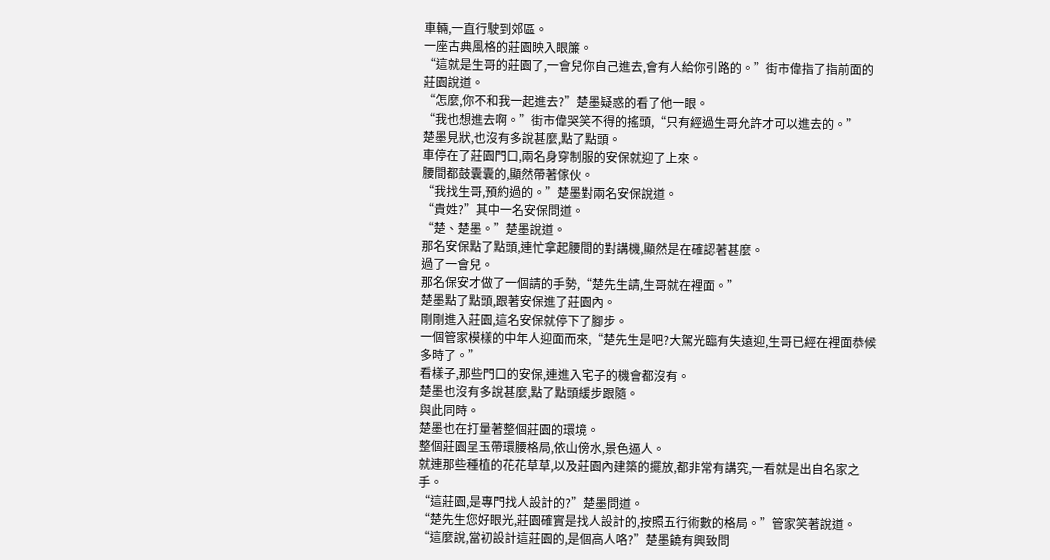車輛,一直行駛到郊區。
一座古典風格的莊園映入眼簾。
“這就是生哥的莊園了,一會兒你自己進去,會有人給你引路的。”街市偉指了指前面的莊園說道。
“怎麼,你不和我一起進去?”楚墨疑惑的看了他一眼。
“我也想進去啊。”街市偉哭笑不得的搖頭,“只有經過生哥允許才可以進去的。”
楚墨見狀,也沒有多說甚麼,點了點頭。
車停在了莊園門口,兩名身穿制服的安保就迎了上來。
腰間都鼓囊囊的,顯然帶著傢伙。
“我找生哥,預約過的。”楚墨對兩名安保說道。
“貴姓?”其中一名安保問道。
“楚、楚墨。”楚墨說道。
那名安保點了點頭,連忙拿起腰間的對講機,顯然是在確認著甚麼。
過了一會兒。
那名保安才做了一個請的手勢,“楚先生請,生哥就在裡面。”
楚墨點了點頭,跟著安保進了莊園內。
剛剛進入莊園,這名安保就停下了腳步。
一個管家模樣的中年人迎面而來,“楚先生是吧?大駕光臨有失遠迎,生哥已經在裡面恭候多時了。”
看樣子,那些門口的安保,連進入宅子的機會都沒有。
楚墨也沒有多說甚麼,點了點頭緩步跟隨。
與此同時。
楚墨也在打量著整個莊園的環境。
整個莊園呈玉帶環腰格局,依山傍水,景色逼人。
就連那些種植的花花草草,以及莊園內建築的擺放,都非常有講究,一看就是出自名家之手。
“這莊園,是專門找人設計的?”楚墨問道。
“楚先生您好眼光,莊園確實是找人設計的,按照五行術數的格局。”管家笑著說道。
“這麼說,當初設計這莊園的,是個高人咯?”楚墨饒有興致問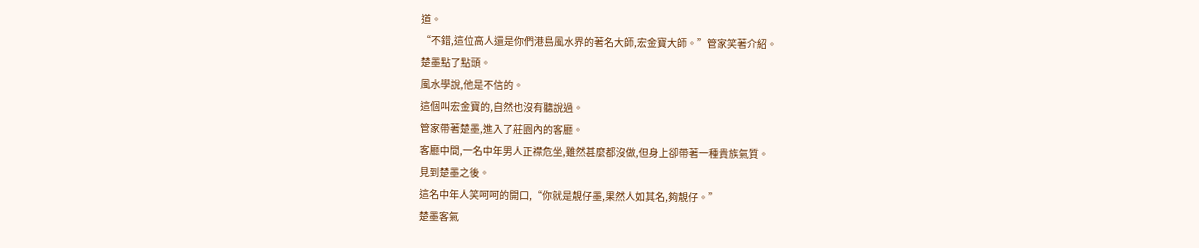道。
“不錯,這位高人還是你們港島風水界的著名大師,宏金寶大師。”管家笑著介紹。
楚墨點了點頭。
風水學說,他是不信的。
這個叫宏金寶的,自然也沒有聽說過。
管家帶著楚墨,進入了莊園內的客廳。
客廳中間,一名中年男人正襟危坐,雖然甚麼都沒做,但身上卻帶著一種貴族氣質。
見到楚墨之後。
這名中年人笑呵呵的開口,“你就是靚仔墨,果然人如其名,夠靚仔。”
楚墨客氣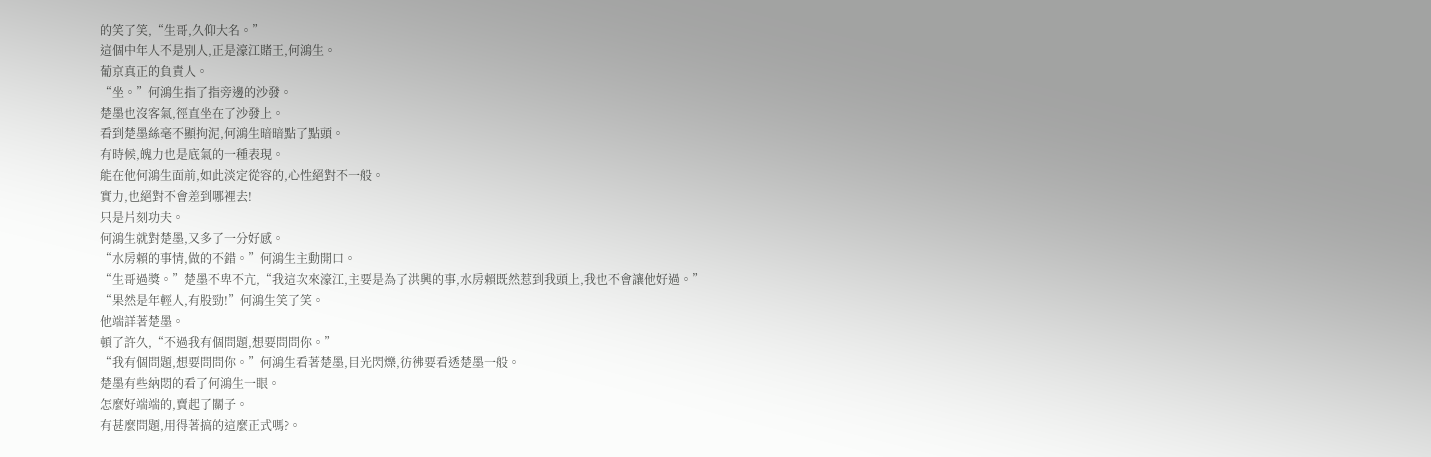的笑了笑,“生哥,久仰大名。”
這個中年人不是別人,正是濠江賭王,何鴻生。
葡京真正的負責人。
“坐。”何鴻生指了指旁邊的沙發。
楚墨也沒客氣,徑直坐在了沙發上。
看到楚墨絲毫不顯拘泥,何鴻生暗暗點了點頭。
有時候,魄力也是底氣的一種表現。
能在他何鴻生面前,如此淡定從容的,心性絕對不一般。
實力,也絕對不會差到哪裡去!
只是片刻功夫。
何鴻生就對楚墨,又多了一分好感。
“水房賴的事情,做的不錯。”何鴻生主動開口。
“生哥過獎。”楚墨不卑不亢,“我這次來濠江,主要是為了洪興的事,水房賴既然惹到我頭上,我也不會讓他好過。”
“果然是年輕人,有股勁!”何鴻生笑了笑。
他端詳著楚墨。
頓了許久,“不過我有個問題,想要問問你。”
“我有個問題,想要問問你。”何鴻生看著楚墨,目光閃爍,彷彿要看透楚墨一般。
楚墨有些納悶的看了何鴻生一眼。
怎麼好端端的,賣起了關子。
有甚麼問題,用得著搞的這麼正式嗎?。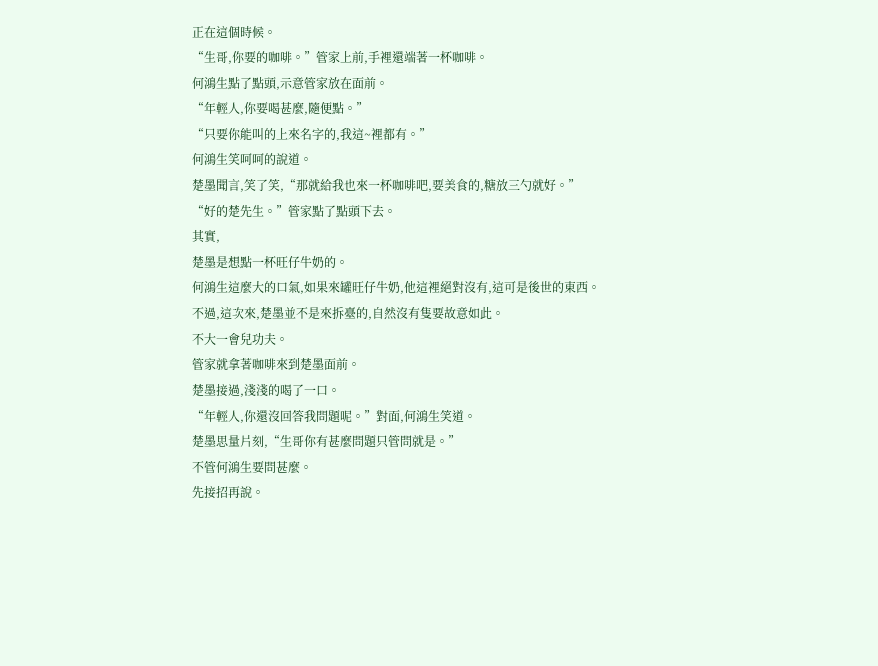正在這個時候。
“生哥,你要的咖啡。”管家上前,手裡還端著一杯咖啡。
何鴻生點了點頭,示意管家放在面前。
“年輕人,你要喝甚麼,隨便點。”
“只要你能叫的上來名字的,我這~裡都有。”
何鴻生笑呵呵的說道。
楚墨聞言,笑了笑,“那就給我也來一杯咖啡吧,要美食的,糖放三勺就好。”
“好的楚先生。”管家點了點頭下去。
其實,
楚墨是想點一杯旺仔牛奶的。
何鴻生這麼大的口氣,如果來罐旺仔牛奶,他這裡絕對沒有,這可是後世的東西。
不過,這次來,楚墨並不是來拆臺的,自然沒有隻要故意如此。
不大一會兒功夫。
管家就拿著咖啡來到楚墨面前。
楚墨接過,淺淺的喝了一口。
“年輕人,你還沒回答我問題呢。”對面,何鴻生笑道。
楚墨思量片刻,“生哥你有甚麼問題只管問就是。”
不管何鴻生要問甚麼。
先接招再說。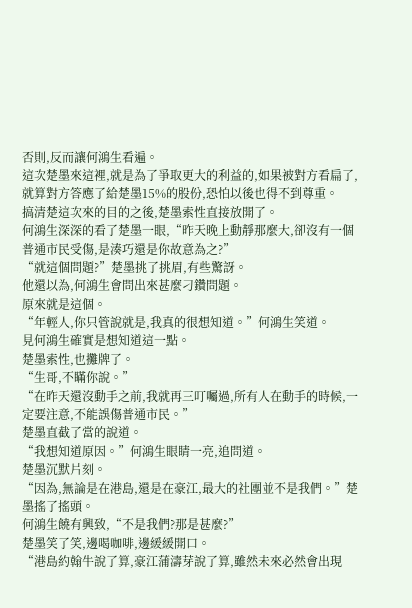否則,反而讓何鴻生看遍。
這次楚墨來這裡,就是為了爭取更大的利益的,如果被對方看扁了,就算對方答應了給楚墨15%的股份,恐怕以後也得不到尊重。
搞清楚這次來的目的之後,楚墨索性直接放開了。
何鴻生深深的看了楚墨一眼,“昨天晚上動靜那麼大,卻沒有一個普通市民受傷,是湊巧還是你故意為之?”
“就這個問題?”楚墨挑了挑眉,有些驚訝。
他還以為,何鴻生會問出來甚麼刁鑽問題。
原來就是這個。
“年輕人,你只管說就是,我真的很想知道。”何鴻生笑道。
見何鴻生確實是想知道這一點。
楚墨索性,也攤牌了。
“生哥,不瞞你說。”
“在昨天還沒動手之前,我就再三叮囑過,所有人在動手的時候,一定要注意,不能誤傷普通市民。”
楚墨直截了當的說道。
“我想知道原因。”何鴻生眼睛一亮,追問道。
楚墨沉默片刻。
“因為,無論是在港島,還是在豪江,最大的社團並不是我們。”楚墨搖了搖頭。
何鴻生饒有興致,“不是我們?那是甚麼?”
楚墨笑了笑,邊喝咖啡,邊緩緩開口。
“港島約翰牛說了算,豪江蒲濤芽說了算,雖然未來必然會出現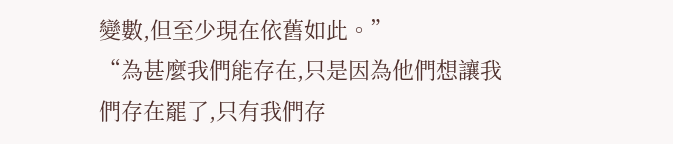變數,但至少現在依舊如此。”
“為甚麼我們能存在,只是因為他們想讓我們存在罷了,只有我們存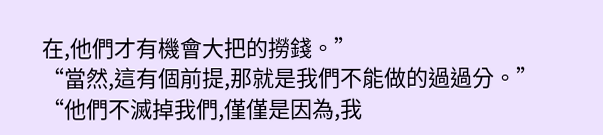在,他們才有機會大把的撈錢。”
“當然,這有個前提,那就是我們不能做的過過分。”
“他們不滅掉我們,僅僅是因為,我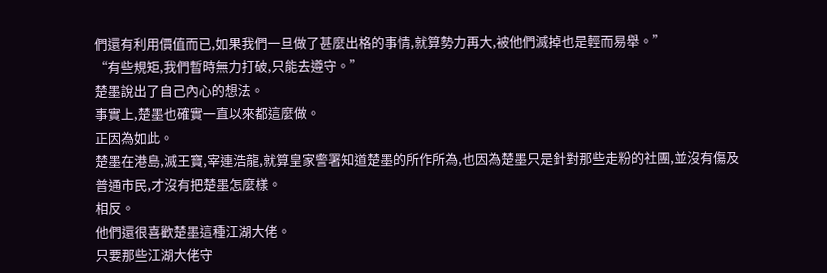們還有利用價值而已,如果我們一旦做了甚麼出格的事情,就算勢力再大,被他們滅掉也是輕而易舉。”
“有些規矩,我們暫時無力打破,只能去遵守。”
楚墨說出了自己內心的想法。
事實上,楚墨也確實一直以來都這麼做。
正因為如此。
楚墨在港島,滅王寶,宰連浩龍,就算皇家警署知道楚墨的所作所為,也因為楚墨只是針對那些走粉的社團,並沒有傷及普通市民,才沒有把楚墨怎麼樣。
相反。
他們還很喜歡楚墨這種江湖大佬。
只要那些江湖大佬守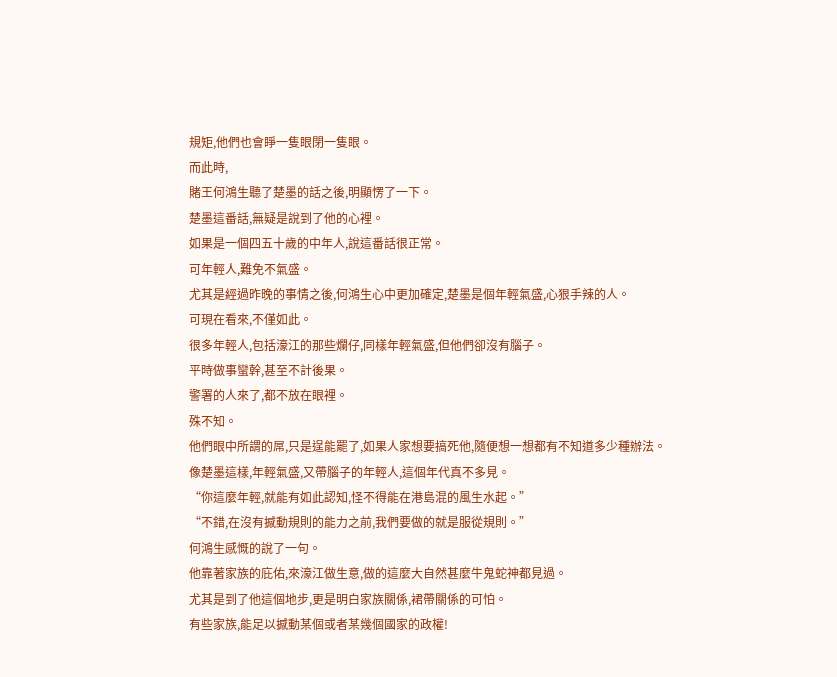規矩,他們也會睜一隻眼閉一隻眼。
而此時,
賭王何鴻生聽了楚墨的話之後,明顯愣了一下。
楚墨這番話,無疑是說到了他的心裡。
如果是一個四五十歲的中年人,說這番話很正常。
可年輕人,難免不氣盛。
尤其是經過昨晚的事情之後,何鴻生心中更加確定,楚墨是個年輕氣盛,心狠手辣的人。
可現在看來,不僅如此。
很多年輕人,包括濠江的那些爛仔,同樣年輕氣盛,但他們卻沒有腦子。
平時做事蠻幹,甚至不計後果。
警署的人來了,都不放在眼裡。
殊不知。
他們眼中所謂的屌,只是逞能罷了,如果人家想要搞死他,隨便想一想都有不知道多少種辦法。
像楚墨這樣,年輕氣盛,又帶腦子的年輕人,這個年代真不多見。
“你這麼年輕,就能有如此認知,怪不得能在港島混的風生水起。”
“不錯,在沒有撼動規則的能力之前,我們要做的就是服從規則。”
何鴻生感慨的說了一句。
他靠著家族的庇佑,來濠江做生意,做的這麼大自然甚麼牛鬼蛇神都見過。
尤其是到了他這個地步,更是明白家族關係,裙帶關係的可怕。
有些家族,能足以撼動某個或者某幾個國家的政權!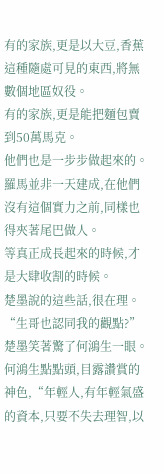有的家族,更是以大豆,香蕉這種隨處可見的東西,將無數個地區奴役。
有的家族,更是能把麵包賣到50萬馬克。
他們也是一步步做起來的。
羅馬並非一天建成,在他們沒有這個實力之前,同樣也得夾著尾巴做人。
等真正成長起來的時候,才是大肆收割的時候。
楚墨說的這些話,很在理。
“生哥也認同我的觀點?”楚墨笑著驚了何鴻生一眼。
何鴻生點點頭,目露讚賞的神色,“年輕人,有年輕氣盛的資本,只要不失去理智,以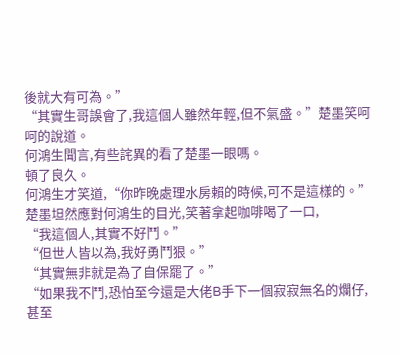後就大有可為。”
“其實生哥誤會了,我這個人雖然年輕,但不氣盛。”楚墨笑呵呵的說道。
何鴻生聞言,有些詫異的看了楚墨一眼嗎。
頓了良久。
何鴻生才笑道,“你昨晚處理水房賴的時候,可不是這樣的。”
楚墨坦然應對何鴻生的目光,笑著拿起咖啡喝了一口,
“我這個人,其實不好鬥。”
“但世人皆以為,我好勇鬥狠。”
“其實無非就是為了自保罷了。”
“如果我不鬥,恐怕至今還是大佬B手下一個寂寂無名的爛仔,甚至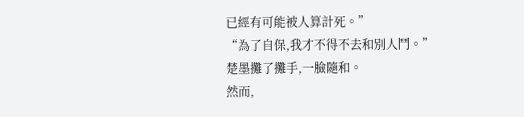已經有可能被人算計死。”
“為了自保,我才不得不去和別人鬥。”
楚墨攤了攤手,一臉隨和。
然而,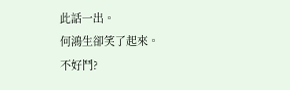此話一出。
何鴻生卻笑了起來。
不好鬥?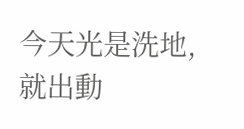今天光是洗地,就出動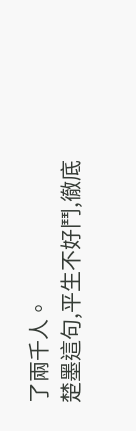了兩千人。
楚墨這句,平生不好鬥,徹底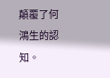顛覆了何鴻生的認知。